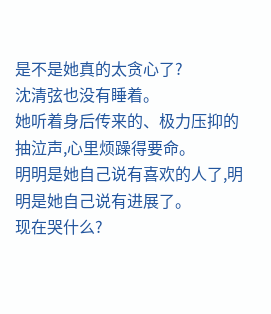是不是她真的太贪心了?
沈清弦也没有睡着。
她听着身后传来的、极力压抑的抽泣声,心里烦躁得要命。
明明是她自己说有喜欢的人了,明明是她自己说有进展了。
现在哭什么?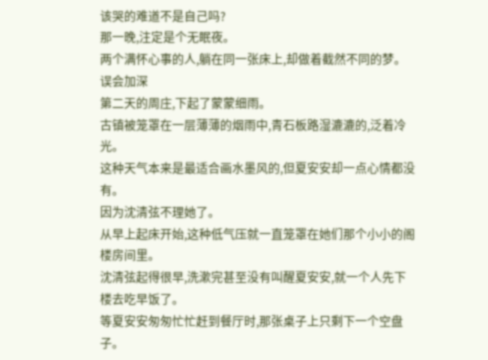该哭的难道不是自己吗?
那一晚,注定是个无眠夜。
两个满怀心事的人,躺在同一张床上,却做着截然不同的梦。
误会加深
第二天的周庄,下起了蒙蒙细雨。
古镇被笼罩在一层薄薄的烟雨中,青石板路湿漉漉的,泛着冷光。
这种天气本来是最适合画水墨风的,但夏安安却一点心情都没有。
因为沈清弦不理她了。
从早上起床开始,这种低气压就一直笼罩在她们那个小小的阁楼房间里。
沈清弦起得很早,洗漱完甚至没有叫醒夏安安,就一个人先下楼去吃早饭了。
等夏安安匆匆忙忙赶到餐厅时,那张桌子上只剩下一个空盘子。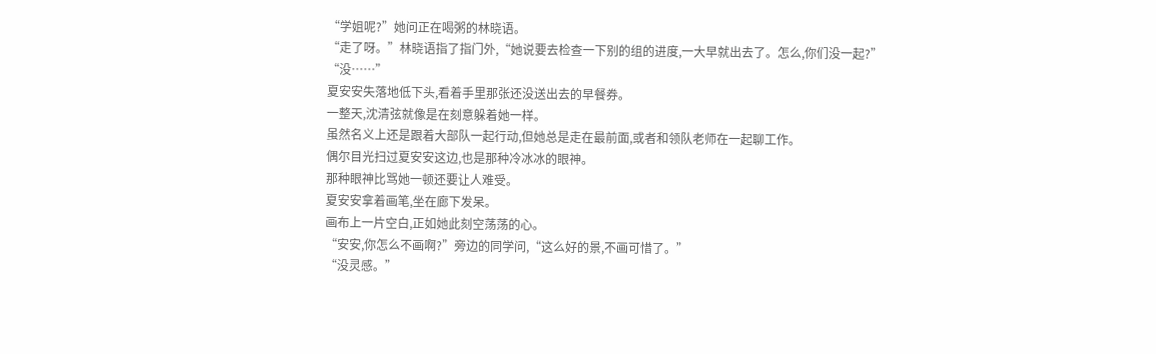“学姐呢?”她问正在喝粥的林晓语。
“走了呀。”林晓语指了指门外,“她说要去检查一下别的组的进度,一大早就出去了。怎么,你们没一起?”
“没……”
夏安安失落地低下头,看着手里那张还没送出去的早餐券。
一整天,沈清弦就像是在刻意躲着她一样。
虽然名义上还是跟着大部队一起行动,但她总是走在最前面,或者和领队老师在一起聊工作。
偶尔目光扫过夏安安这边,也是那种冷冰冰的眼神。
那种眼神比骂她一顿还要让人难受。
夏安安拿着画笔,坐在廊下发呆。
画布上一片空白,正如她此刻空荡荡的心。
“安安,你怎么不画啊?”旁边的同学问,“这么好的景,不画可惜了。”
“没灵感。”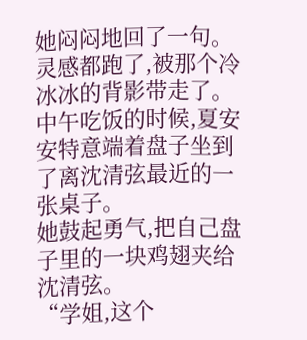她闷闷地回了一句。
灵感都跑了,被那个冷冰冰的背影带走了。
中午吃饭的时候,夏安安特意端着盘子坐到了离沈清弦最近的一张桌子。
她鼓起勇气,把自己盘子里的一块鸡翅夹给沈清弦。
“学姐,这个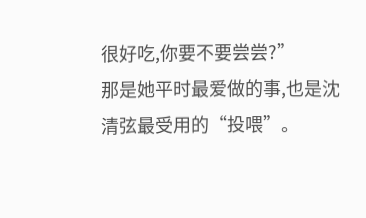很好吃,你要不要尝尝?”
那是她平时最爱做的事,也是沈清弦最受用的“投喂”。